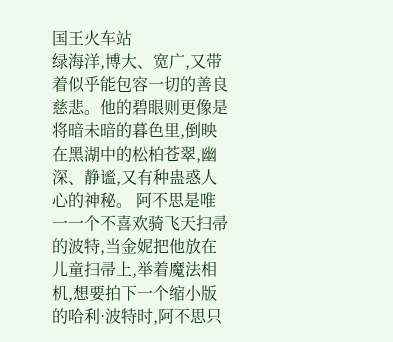国王火车站
绿海洋,博大、宽广,又带着似乎能包容一切的善良慈悲。他的碧眼则更像是将暗未暗的暮色里,倒映在黑湖中的松柏苍翠,幽深、静谧,又有种蛊惑人心的神秘。 阿不思是唯一一个不喜欢骑飞天扫帚的波特,当金妮把他放在儿童扫帚上,举着魔法相机,想要拍下一个缩小版的哈利·波特时,阿不思只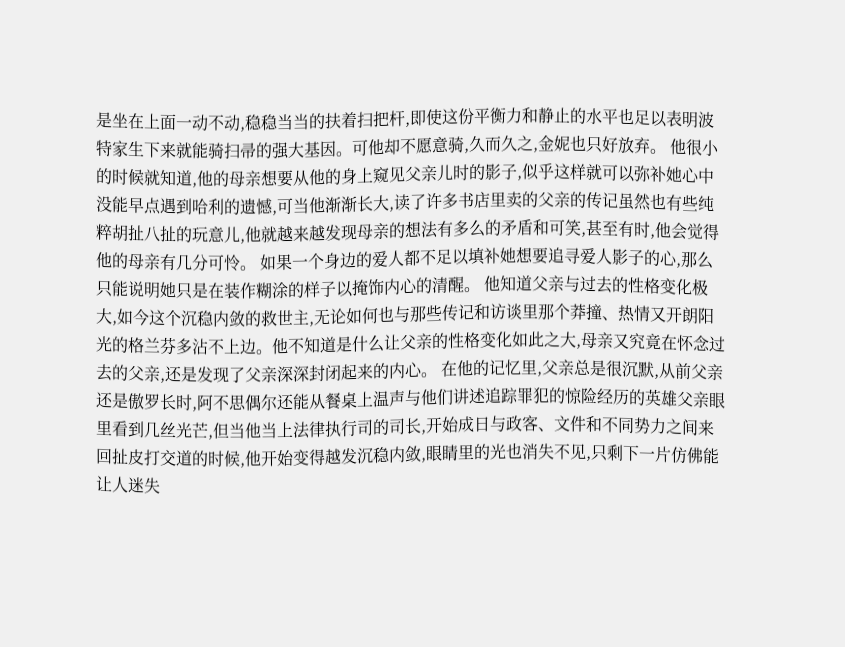是坐在上面一动不动,稳稳当当的扶着扫把杆,即使这份平衡力和静止的水平也足以表明波特家生下来就能骑扫帚的强大基因。可他却不愿意骑,久而久之,金妮也只好放弃。 他很小的时候就知道,他的母亲想要从他的身上窥见父亲儿时的影子,似乎这样就可以弥补她心中没能早点遇到哈利的遗憾,可当他渐渐长大,读了许多书店里卖的父亲的传记虽然也有些纯粹胡扯八扯的玩意儿,他就越来越发现母亲的想法有多么的矛盾和可笑,甚至有时,他会觉得他的母亲有几分可怜。 如果一个身边的爱人都不足以填补她想要追寻爱人影子的心,那么只能说明她只是在装作糊涂的样子以掩饰内心的清醒。 他知道父亲与过去的性格变化极大,如今这个沉稳内敛的救世主,无论如何也与那些传记和访谈里那个莽撞、热情又开朗阳光的格兰芬多沾不上边。他不知道是什么让父亲的性格变化如此之大,母亲又究竟在怀念过去的父亲,还是发现了父亲深深封闭起来的内心。 在他的记忆里,父亲总是很沉默,从前父亲还是傲罗长时,阿不思偶尔还能从餐桌上温声与他们讲述追踪罪犯的惊险经历的英雄父亲眼里看到几丝光芒,但当他当上法律执行司的司长,开始成日与政客、文件和不同势力之间来回扯皮打交道的时候,他开始变得越发沉稳内敛,眼睛里的光也消失不见,只剩下一片仿佛能让人迷失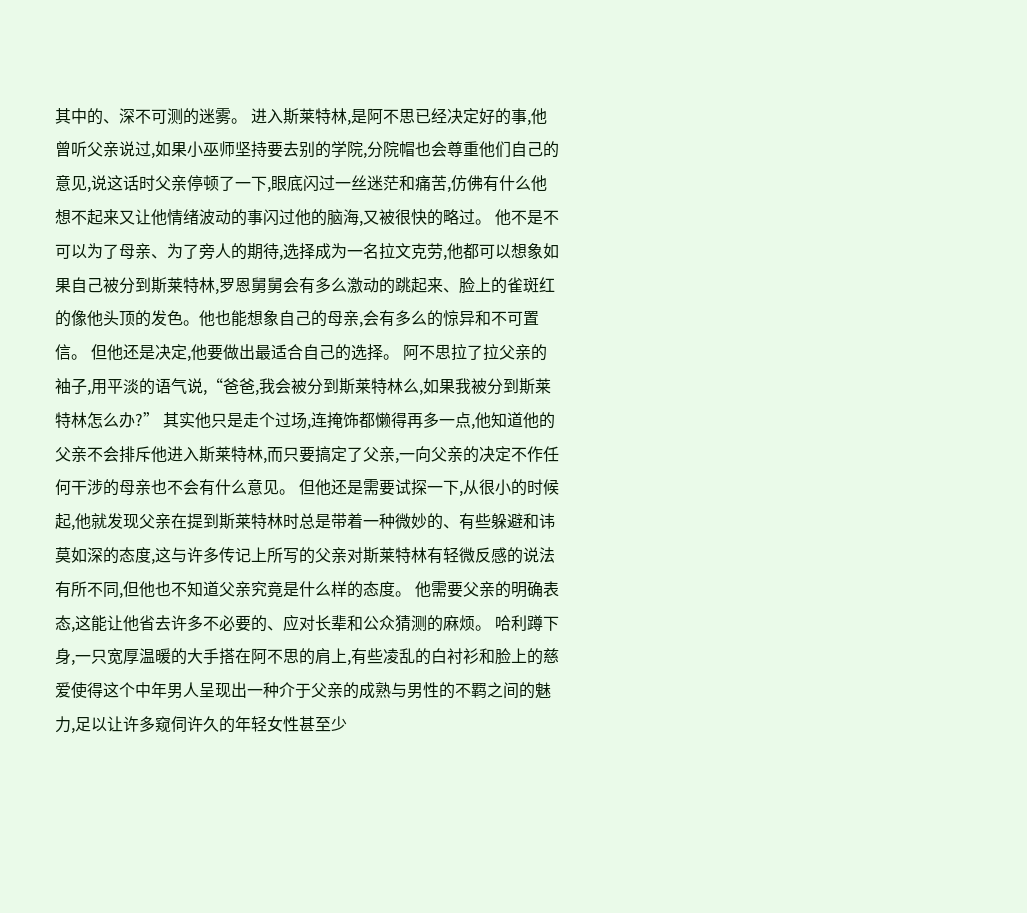其中的、深不可测的迷雾。 进入斯莱特林,是阿不思已经决定好的事,他曾听父亲说过,如果小巫师坚持要去别的学院,分院帽也会尊重他们自己的意见,说这话时父亲停顿了一下,眼底闪过一丝迷茫和痛苦,仿佛有什么他想不起来又让他情绪波动的事闪过他的脑海,又被很快的略过。 他不是不可以为了母亲、为了旁人的期待,选择成为一名拉文克劳,他都可以想象如果自己被分到斯莱特林,罗恩舅舅会有多么激动的跳起来、脸上的雀斑红的像他头顶的发色。他也能想象自己的母亲,会有多么的惊异和不可置信。 但他还是决定,他要做出最适合自己的选择。 阿不思拉了拉父亲的袖子,用平淡的语气说,“爸爸,我会被分到斯莱特林么,如果我被分到斯莱特林怎么办?” 其实他只是走个过场,连掩饰都懒得再多一点,他知道他的父亲不会排斥他进入斯莱特林,而只要搞定了父亲,一向父亲的决定不作任何干涉的母亲也不会有什么意见。 但他还是需要试探一下,从很小的时候起,他就发现父亲在提到斯莱特林时总是带着一种微妙的、有些躲避和讳莫如深的态度,这与许多传记上所写的父亲对斯莱特林有轻微反感的说法有所不同,但他也不知道父亲究竟是什么样的态度。 他需要父亲的明确表态,这能让他省去许多不必要的、应对长辈和公众猜测的麻烦。 哈利蹲下身,一只宽厚温暖的大手搭在阿不思的肩上,有些凌乱的白衬衫和脸上的慈爱使得这个中年男人呈现出一种介于父亲的成熟与男性的不羁之间的魅力,足以让许多窥伺许久的年轻女性甚至少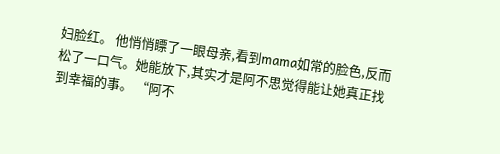妇脸红。 他悄悄瞟了一眼母亲,看到mama如常的脸色,反而松了一口气。她能放下,其实才是阿不思觉得能让她真正找到幸福的事。 “阿不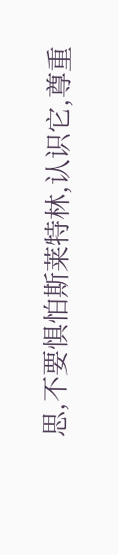思,不要惧怕斯莱特林,认识它,尊重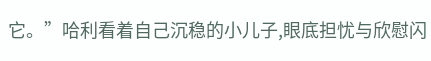它。”哈利看着自己沉稳的小儿子,眼底担忧与欣慰闪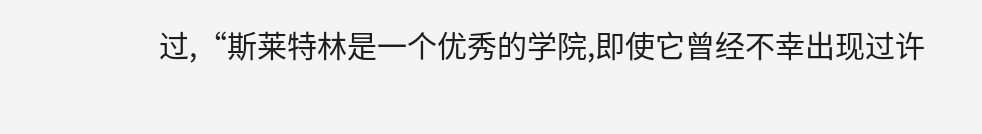过,“斯莱特林是一个优秀的学院,即使它曾经不幸出现过许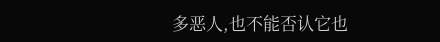多恶人,也不能否认它也